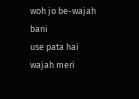woh jo be-wajah bani
use pata hai wajah meri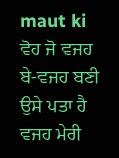maut ki
ਵੋਹ ਜੋ ਵਜਹ ਬੇ-ਵਜਹ ਬਣੀ
ਉਸੇ ਪਤਾ ਹੈ ਵਜਹ ਮੇਰੀ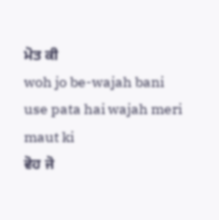ਮੋਤ ਕੀ
woh jo be-wajah bani
use pata hai wajah meri maut ki
ਵੋਹ ਜੋ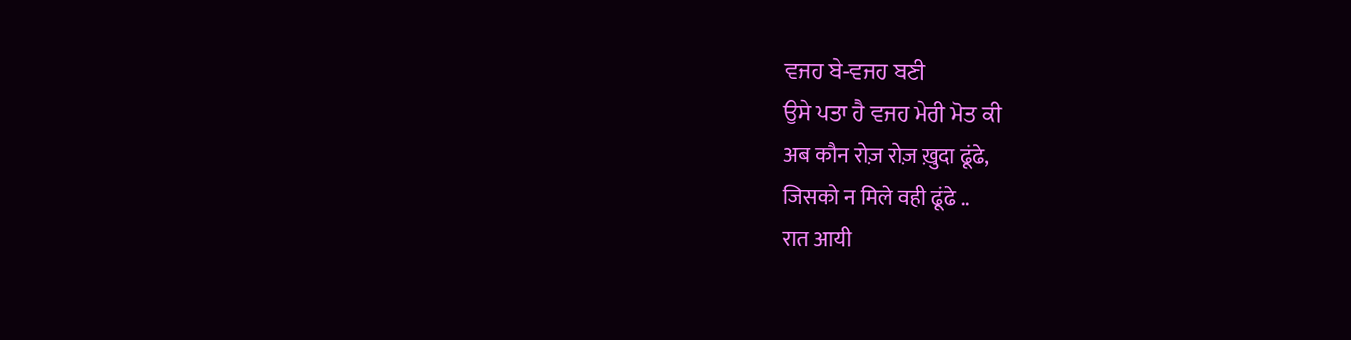ਵਜਹ ਬੇ-ਵਜਹ ਬਣੀ
ਉਸੇ ਪਤਾ ਹੈ ਵਜਹ ਮੇਰੀ ਮੋਤ ਕੀ
अब कौन रोज़ रोज़ ख़ुदा ढूंढे,
जिसको न मिले वही ढूंढे ..
रात आयी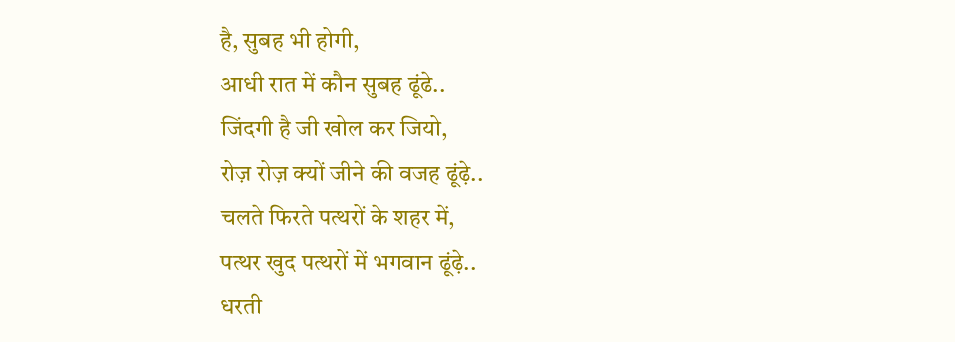है, सुबह भी होगी,
आधी रात में कौन सुबह ढूंढे..
जिंदगी है जी खोल कर जियो,
रोज़ रोज़ क्यों जीने की वजह ढूंढ़े..
चलते फिरते पत्थरों के शहर में,
पत्थर खुद पत्थरों में भगवान ढूंढ़े..
धरती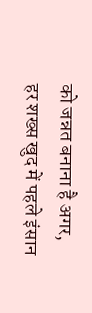को जन्नत बनाना है अगर,
हर शख्स खुद में पहले इंसान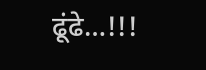ढूंढे…!!!